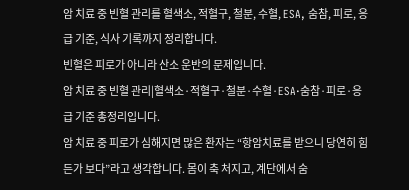암 치료 중 빈혈 관리를 혈색소, 적혈구, 철분, 수혈, ESA, 숨참, 피로, 응급 기준, 식사 기록까지 정리합니다.
빈혈은 피로가 아니라 산소 운반의 문제입니다.
암 치료 중 빈혈 관리|혈색소·적혈구·철분·수혈·ESA·숨참·피로·응급 기준 총정리입니다.
암 치료 중 피로가 심해지면 많은 환자는 “항암치료를 받으니 당연히 힘든가 보다”라고 생각합니다. 몸이 축 처지고, 계단에서 숨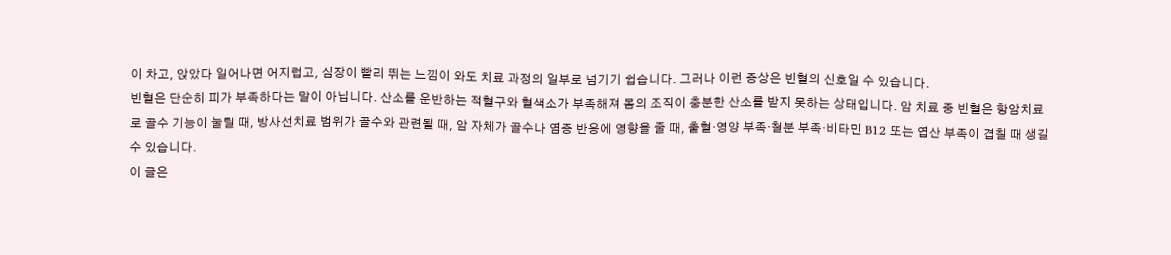이 차고, 앉았다 일어나면 어지럽고, 심장이 빨리 뛰는 느낌이 와도 치료 과정의 일부로 넘기기 쉽습니다. 그러나 이런 증상은 빈혈의 신호일 수 있습니다.
빈혈은 단순히 피가 부족하다는 말이 아닙니다. 산소를 운반하는 적혈구와 혈색소가 부족해져 몸의 조직이 충분한 산소를 받지 못하는 상태입니다. 암 치료 중 빈혈은 항암치료로 골수 기능이 눌릴 때, 방사선치료 범위가 골수와 관련될 때, 암 자체가 골수나 염증 반응에 영향을 줄 때, 출혈·영양 부족·철분 부족·비타민 B12 또는 엽산 부족이 겹칠 때 생길 수 있습니다.
이 글은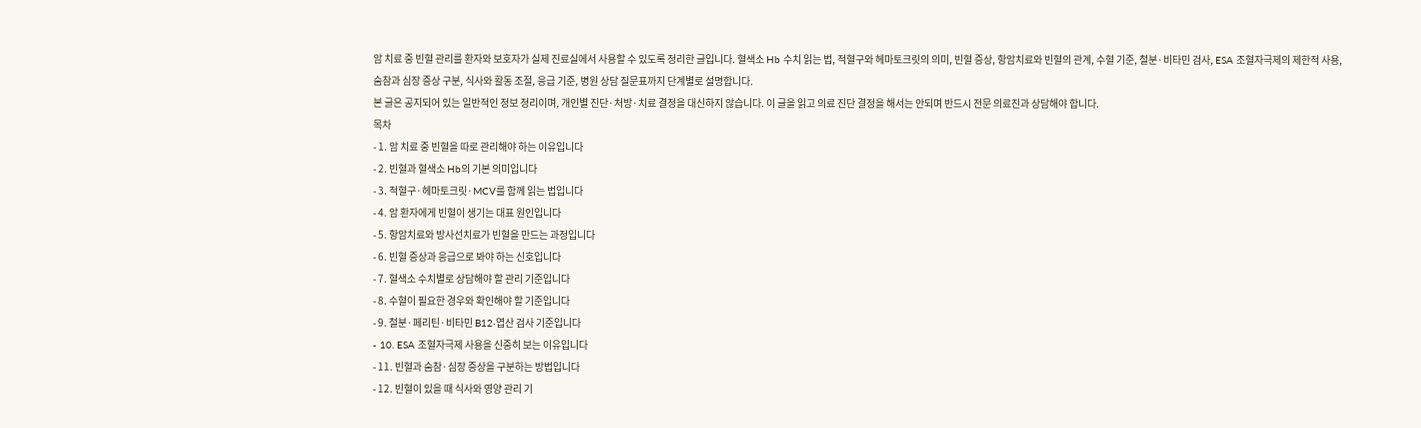암 치료 중 빈혈 관리를 환자와 보호자가 실제 진료실에서 사용할 수 있도록 정리한 글입니다. 혈색소 Hb 수치 읽는 법, 적혈구와 헤마토크릿의 의미, 빈혈 증상, 항암치료와 빈혈의 관계, 수혈 기준, 철분·비타민 검사, ESA 조혈자극제의 제한적 사용, 숨참과 심장 증상 구분, 식사와 활동 조절, 응급 기준, 병원 상담 질문표까지 단계별로 설명합니다.
본 글은 공지되어 있는 일반적인 정보 정리이며, 개인별 진단·처방·치료 결정을 대신하지 않습니다. 이 글을 읽고 의료 진단 결정을 해서는 안되며 반드시 전문 의료진과 상담해야 합니다.
목차
- 1. 암 치료 중 빈혈을 따로 관리해야 하는 이유입니다
- 2. 빈혈과 혈색소 Hb의 기본 의미입니다
- 3. 적혈구·헤마토크릿·MCV를 함께 읽는 법입니다
- 4. 암 환자에게 빈혈이 생기는 대표 원인입니다
- 5. 항암치료와 방사선치료가 빈혈을 만드는 과정입니다
- 6. 빈혈 증상과 응급으로 봐야 하는 신호입니다
- 7. 혈색소 수치별로 상담해야 할 관리 기준입니다
- 8. 수혈이 필요한 경우와 확인해야 할 기준입니다
- 9. 철분·페리틴·비타민 B12·엽산 검사 기준입니다
- 10. ESA 조혈자극제 사용을 신중히 보는 이유입니다
- 11. 빈혈과 숨참·심장 증상을 구분하는 방법입니다
- 12. 빈혈이 있을 때 식사와 영양 관리 기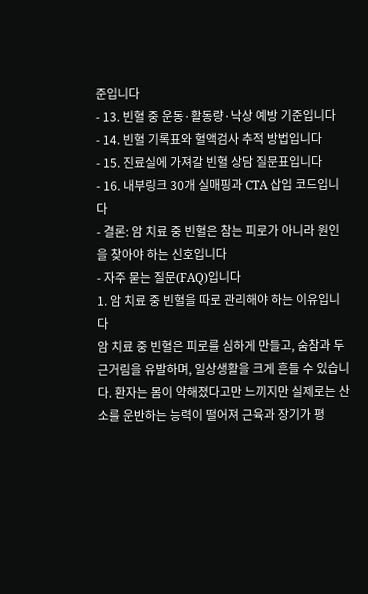준입니다
- 13. 빈혈 중 운동·활동량·낙상 예방 기준입니다
- 14. 빈혈 기록표와 혈액검사 추적 방법입니다
- 15. 진료실에 가져갈 빈혈 상담 질문표입니다
- 16. 내부링크 30개 실매핑과 CTA 삽입 코드입니다
- 결론: 암 치료 중 빈혈은 참는 피로가 아니라 원인을 찾아야 하는 신호입니다
- 자주 묻는 질문(FAQ)입니다
1. 암 치료 중 빈혈을 따로 관리해야 하는 이유입니다
암 치료 중 빈혈은 피로를 심하게 만들고, 숨참과 두근거림을 유발하며, 일상생활을 크게 흔들 수 있습니다. 환자는 몸이 약해졌다고만 느끼지만 실제로는 산소를 운반하는 능력이 떨어져 근육과 장기가 평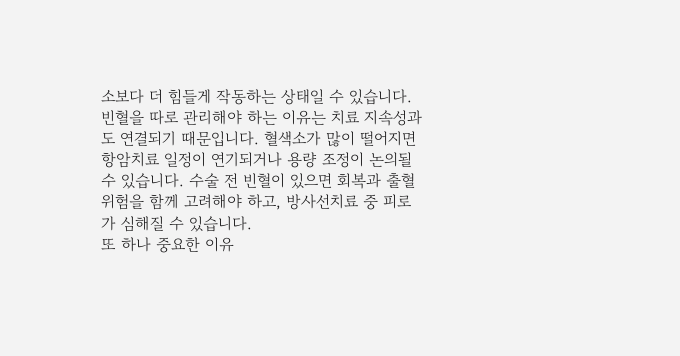소보다 더 힘들게 작동하는 상태일 수 있습니다.
빈혈을 따로 관리해야 하는 이유는 치료 지속성과도 연결되기 때문입니다. 혈색소가 많이 떨어지면 항암치료 일정이 연기되거나 용량 조정이 논의될 수 있습니다. 수술 전 빈혈이 있으면 회복과 출혈 위험을 함께 고려해야 하고, 방사선치료 중 피로가 심해질 수 있습니다.
또 하나 중요한 이유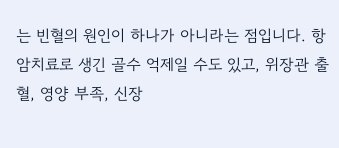는 빈혈의 원인이 하나가 아니라는 점입니다. 항암치료로 생긴 골수 억제일 수도 있고, 위장관 출혈, 영양 부족, 신장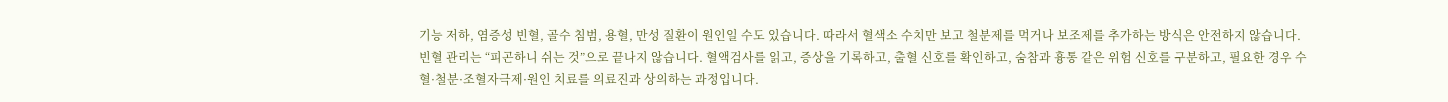기능 저하, 염증성 빈혈, 골수 침범, 용혈, 만성 질환이 원인일 수도 있습니다. 따라서 혈색소 수치만 보고 철분제를 먹거나 보조제를 추가하는 방식은 안전하지 않습니다.
빈혈 관리는 “피곤하니 쉬는 것”으로 끝나지 않습니다. 혈액검사를 읽고, 증상을 기록하고, 출혈 신호를 확인하고, 숨참과 흉통 같은 위험 신호를 구분하고, 필요한 경우 수혈·철분·조혈자극제·원인 치료를 의료진과 상의하는 과정입니다.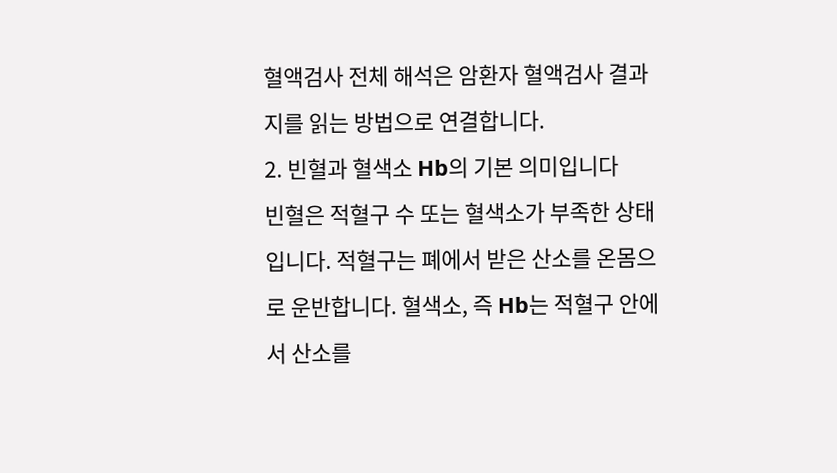혈액검사 전체 해석은 암환자 혈액검사 결과지를 읽는 방법으로 연결합니다.
2. 빈혈과 혈색소 Hb의 기본 의미입니다
빈혈은 적혈구 수 또는 혈색소가 부족한 상태입니다. 적혈구는 폐에서 받은 산소를 온몸으로 운반합니다. 혈색소, 즉 Hb는 적혈구 안에서 산소를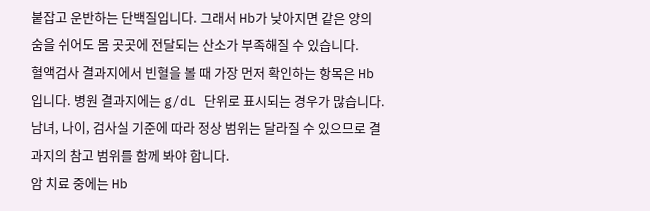붙잡고 운반하는 단백질입니다. 그래서 Hb가 낮아지면 같은 양의 숨을 쉬어도 몸 곳곳에 전달되는 산소가 부족해질 수 있습니다.
혈액검사 결과지에서 빈혈을 볼 때 가장 먼저 확인하는 항목은 Hb입니다. 병원 결과지에는 g/dL 단위로 표시되는 경우가 많습니다. 남녀, 나이, 검사실 기준에 따라 정상 범위는 달라질 수 있으므로 결과지의 참고 범위를 함께 봐야 합니다.
암 치료 중에는 Hb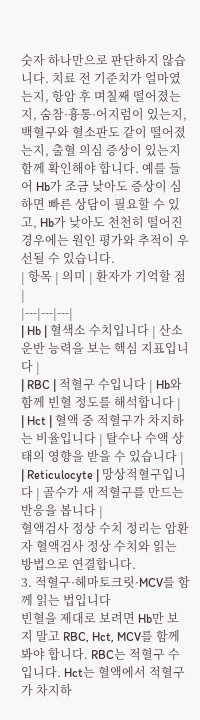숫자 하나만으로 판단하지 않습니다. 치료 전 기준치가 얼마였는지, 항암 후 며칠째 떨어졌는지, 숨참·흉통·어지럼이 있는지, 백혈구와 혈소판도 같이 떨어졌는지, 출혈 의심 증상이 있는지 함께 확인해야 합니다. 예를 들어 Hb가 조금 낮아도 증상이 심하면 빠른 상담이 필요할 수 있고, Hb가 낮아도 천천히 떨어진 경우에는 원인 평가와 추적이 우선될 수 있습니다.
| 항목 | 의미 | 환자가 기억할 점 |
|---|---|---|
| Hb | 혈색소 수치입니다 | 산소 운반 능력을 보는 핵심 지표입니다 |
| RBC | 적혈구 수입니다 | Hb와 함께 빈혈 정도를 해석합니다 |
| Hct | 혈액 중 적혈구가 차지하는 비율입니다 | 탈수나 수액 상태의 영향을 받을 수 있습니다 |
| Reticulocyte | 망상적혈구입니다 | 골수가 새 적혈구를 만드는 반응을 봅니다 |
혈액검사 정상 수치 정리는 암환자 혈액검사 정상 수치와 읽는 방법으로 연결합니다.
3. 적혈구·헤마토크릿·MCV를 함께 읽는 법입니다
빈혈을 제대로 보려면 Hb만 보지 말고 RBC, Hct, MCV를 함께 봐야 합니다. RBC는 적혈구 수입니다. Hct는 혈액에서 적혈구가 차지하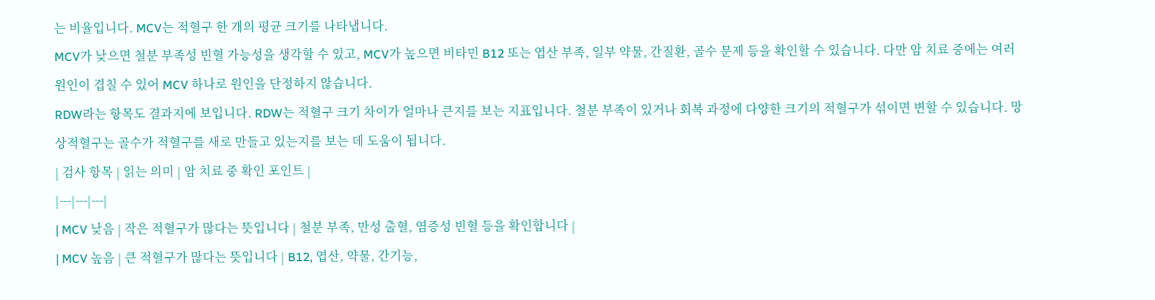는 비율입니다. MCV는 적혈구 한 개의 평균 크기를 나타냅니다.
MCV가 낮으면 철분 부족성 빈혈 가능성을 생각할 수 있고, MCV가 높으면 비타민 B12 또는 엽산 부족, 일부 약물, 간질환, 골수 문제 등을 확인할 수 있습니다. 다만 암 치료 중에는 여러 원인이 겹칠 수 있어 MCV 하나로 원인을 단정하지 않습니다.
RDW라는 항목도 결과지에 보입니다. RDW는 적혈구 크기 차이가 얼마나 큰지를 보는 지표입니다. 철분 부족이 있거나 회복 과정에 다양한 크기의 적혈구가 섞이면 변할 수 있습니다. 망상적혈구는 골수가 적혈구를 새로 만들고 있는지를 보는 데 도움이 됩니다.
| 검사 항목 | 읽는 의미 | 암 치료 중 확인 포인트 |
|---|---|---|
| MCV 낮음 | 작은 적혈구가 많다는 뜻입니다 | 철분 부족, 만성 출혈, 염증성 빈혈 등을 확인합니다 |
| MCV 높음 | 큰 적혈구가 많다는 뜻입니다 | B12, 엽산, 약물, 간기능,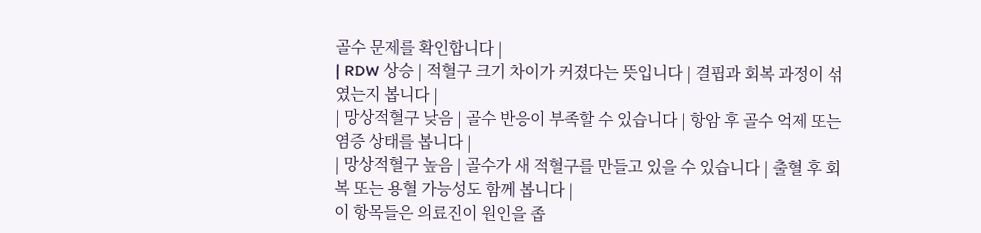골수 문제를 확인합니다 |
| RDW 상승 | 적혈구 크기 차이가 커졌다는 뜻입니다 | 결핍과 회복 과정이 섞였는지 봅니다 |
| 망상적혈구 낮음 | 골수 반응이 부족할 수 있습니다 | 항암 후 골수 억제 또는 염증 상태를 봅니다 |
| 망상적혈구 높음 | 골수가 새 적혈구를 만들고 있을 수 있습니다 | 출혈 후 회복 또는 용혈 가능성도 함께 봅니다 |
이 항목들은 의료진이 원인을 좁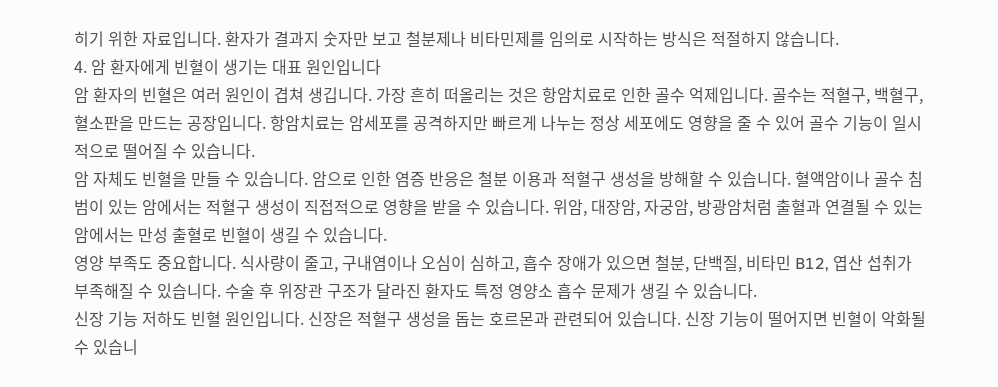히기 위한 자료입니다. 환자가 결과지 숫자만 보고 철분제나 비타민제를 임의로 시작하는 방식은 적절하지 않습니다.
4. 암 환자에게 빈혈이 생기는 대표 원인입니다
암 환자의 빈혈은 여러 원인이 겹쳐 생깁니다. 가장 흔히 떠올리는 것은 항암치료로 인한 골수 억제입니다. 골수는 적혈구, 백혈구, 혈소판을 만드는 공장입니다. 항암치료는 암세포를 공격하지만 빠르게 나누는 정상 세포에도 영향을 줄 수 있어 골수 기능이 일시적으로 떨어질 수 있습니다.
암 자체도 빈혈을 만들 수 있습니다. 암으로 인한 염증 반응은 철분 이용과 적혈구 생성을 방해할 수 있습니다. 혈액암이나 골수 침범이 있는 암에서는 적혈구 생성이 직접적으로 영향을 받을 수 있습니다. 위암, 대장암, 자궁암, 방광암처럼 출혈과 연결될 수 있는 암에서는 만성 출혈로 빈혈이 생길 수 있습니다.
영양 부족도 중요합니다. 식사량이 줄고, 구내염이나 오심이 심하고, 흡수 장애가 있으면 철분, 단백질, 비타민 B12, 엽산 섭취가 부족해질 수 있습니다. 수술 후 위장관 구조가 달라진 환자도 특정 영양소 흡수 문제가 생길 수 있습니다.
신장 기능 저하도 빈혈 원인입니다. 신장은 적혈구 생성을 돕는 호르몬과 관련되어 있습니다. 신장 기능이 떨어지면 빈혈이 악화될 수 있습니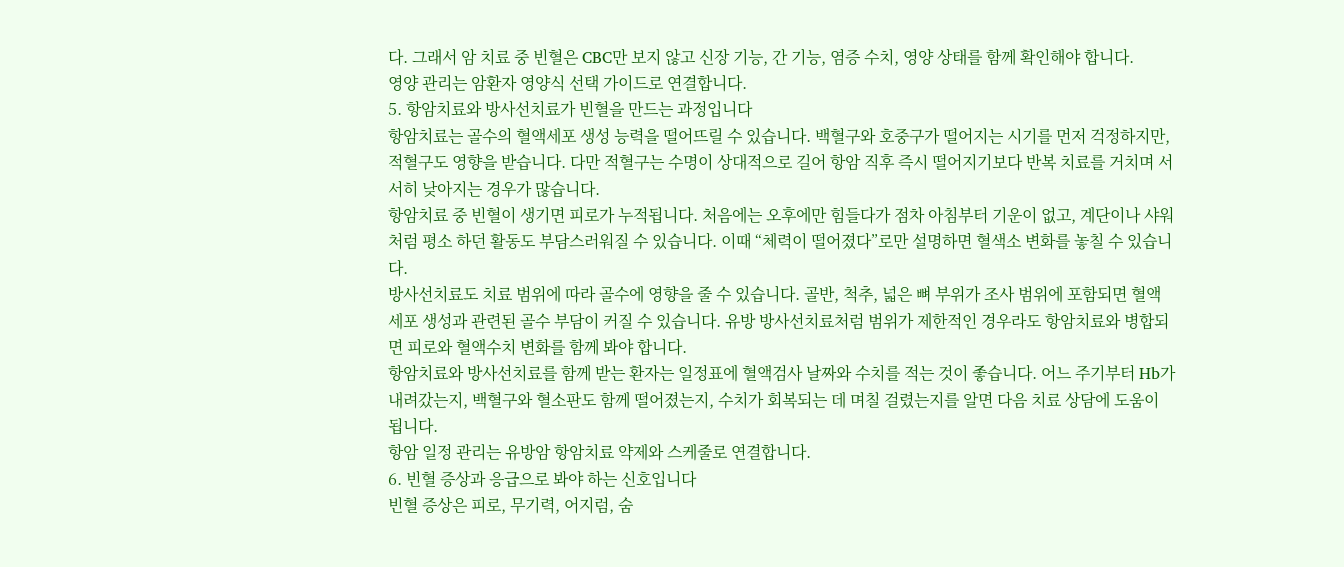다. 그래서 암 치료 중 빈혈은 CBC만 보지 않고 신장 기능, 간 기능, 염증 수치, 영양 상태를 함께 확인해야 합니다.
영양 관리는 암환자 영양식 선택 가이드로 연결합니다.
5. 항암치료와 방사선치료가 빈혈을 만드는 과정입니다
항암치료는 골수의 혈액세포 생성 능력을 떨어뜨릴 수 있습니다. 백혈구와 호중구가 떨어지는 시기를 먼저 걱정하지만, 적혈구도 영향을 받습니다. 다만 적혈구는 수명이 상대적으로 길어 항암 직후 즉시 떨어지기보다 반복 치료를 거치며 서서히 낮아지는 경우가 많습니다.
항암치료 중 빈혈이 생기면 피로가 누적됩니다. 처음에는 오후에만 힘들다가 점차 아침부터 기운이 없고, 계단이나 샤워처럼 평소 하던 활동도 부담스러워질 수 있습니다. 이때 “체력이 떨어졌다”로만 설명하면 혈색소 변화를 놓칠 수 있습니다.
방사선치료도 치료 범위에 따라 골수에 영향을 줄 수 있습니다. 골반, 척추, 넓은 뼈 부위가 조사 범위에 포함되면 혈액세포 생성과 관련된 골수 부담이 커질 수 있습니다. 유방 방사선치료처럼 범위가 제한적인 경우라도 항암치료와 병합되면 피로와 혈액수치 변화를 함께 봐야 합니다.
항암치료와 방사선치료를 함께 받는 환자는 일정표에 혈액검사 날짜와 수치를 적는 것이 좋습니다. 어느 주기부터 Hb가 내려갔는지, 백혈구와 혈소판도 함께 떨어졌는지, 수치가 회복되는 데 며칠 걸렸는지를 알면 다음 치료 상담에 도움이 됩니다.
항암 일정 관리는 유방암 항암치료 약제와 스케줄로 연결합니다.
6. 빈혈 증상과 응급으로 봐야 하는 신호입니다
빈혈 증상은 피로, 무기력, 어지럼, 숨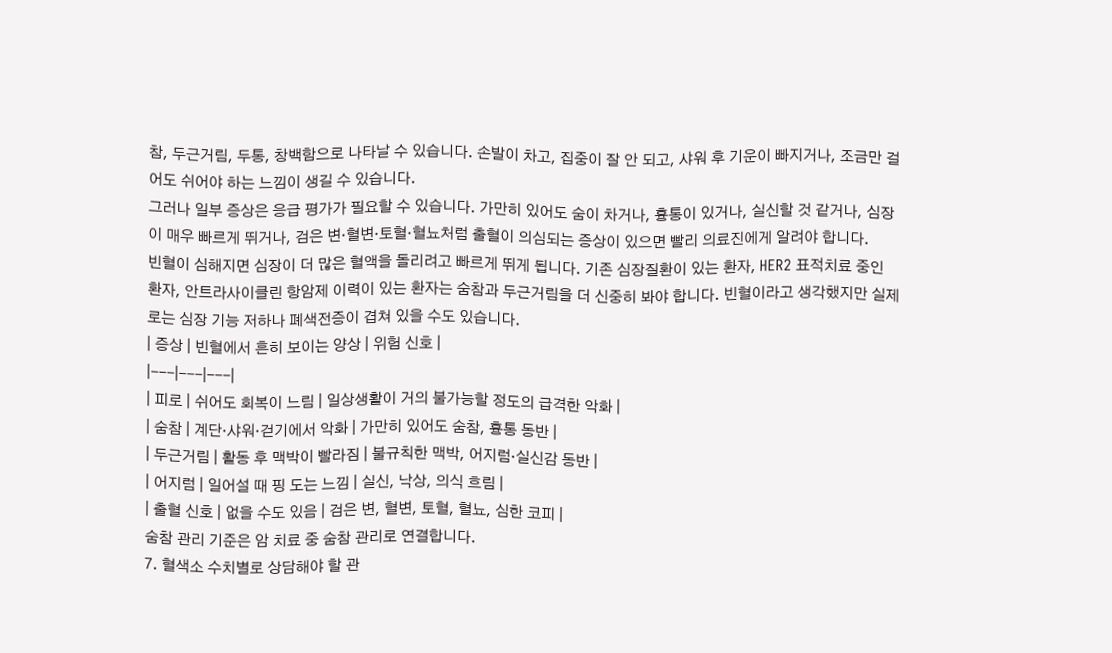참, 두근거림, 두통, 창백함으로 나타날 수 있습니다. 손발이 차고, 집중이 잘 안 되고, 샤워 후 기운이 빠지거나, 조금만 걸어도 쉬어야 하는 느낌이 생길 수 있습니다.
그러나 일부 증상은 응급 평가가 필요할 수 있습니다. 가만히 있어도 숨이 차거나, 흉통이 있거나, 실신할 것 같거나, 심장이 매우 빠르게 뛰거나, 검은 변·혈변·토혈·혈뇨처럼 출혈이 의심되는 증상이 있으면 빨리 의료진에게 알려야 합니다.
빈혈이 심해지면 심장이 더 많은 혈액을 돌리려고 빠르게 뛰게 됩니다. 기존 심장질환이 있는 환자, HER2 표적치료 중인 환자, 안트라사이클린 항암제 이력이 있는 환자는 숨참과 두근거림을 더 신중히 봐야 합니다. 빈혈이라고 생각했지만 실제로는 심장 기능 저하나 폐색전증이 겹쳐 있을 수도 있습니다.
| 증상 | 빈혈에서 흔히 보이는 양상 | 위험 신호 |
|---|---|---|
| 피로 | 쉬어도 회복이 느림 | 일상생활이 거의 불가능할 정도의 급격한 악화 |
| 숨참 | 계단·샤워·걷기에서 악화 | 가만히 있어도 숨참, 흉통 동반 |
| 두근거림 | 활동 후 맥박이 빨라짐 | 불규칙한 맥박, 어지럼·실신감 동반 |
| 어지럼 | 일어설 때 핑 도는 느낌 | 실신, 낙상, 의식 흐림 |
| 출혈 신호 | 없을 수도 있음 | 검은 변, 혈변, 토혈, 혈뇨, 심한 코피 |
숨참 관리 기준은 암 치료 중 숨참 관리로 연결합니다.
7. 혈색소 수치별로 상담해야 할 관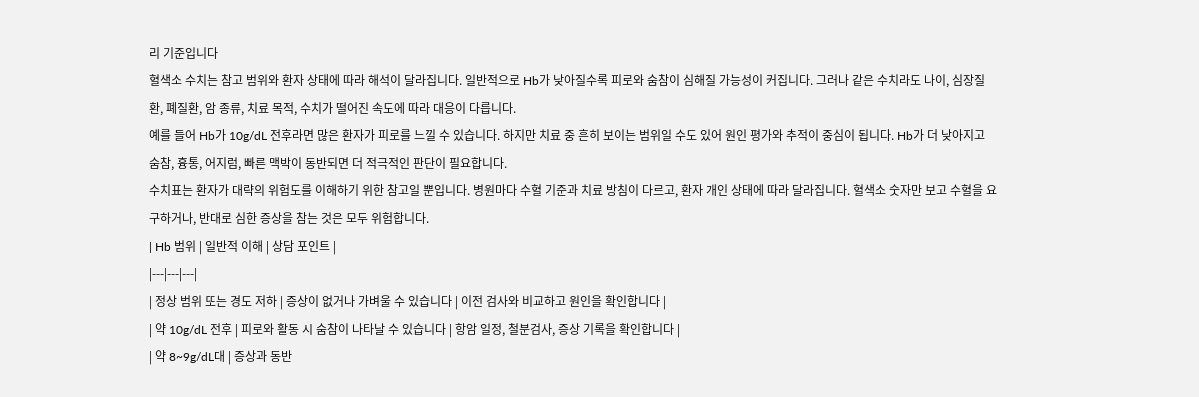리 기준입니다
혈색소 수치는 참고 범위와 환자 상태에 따라 해석이 달라집니다. 일반적으로 Hb가 낮아질수록 피로와 숨참이 심해질 가능성이 커집니다. 그러나 같은 수치라도 나이, 심장질환, 폐질환, 암 종류, 치료 목적, 수치가 떨어진 속도에 따라 대응이 다릅니다.
예를 들어 Hb가 10g/dL 전후라면 많은 환자가 피로를 느낄 수 있습니다. 하지만 치료 중 흔히 보이는 범위일 수도 있어 원인 평가와 추적이 중심이 됩니다. Hb가 더 낮아지고 숨참, 흉통, 어지럼, 빠른 맥박이 동반되면 더 적극적인 판단이 필요합니다.
수치표는 환자가 대략의 위험도를 이해하기 위한 참고일 뿐입니다. 병원마다 수혈 기준과 치료 방침이 다르고, 환자 개인 상태에 따라 달라집니다. 혈색소 숫자만 보고 수혈을 요구하거나, 반대로 심한 증상을 참는 것은 모두 위험합니다.
| Hb 범위 | 일반적 이해 | 상담 포인트 |
|---|---|---|
| 정상 범위 또는 경도 저하 | 증상이 없거나 가벼울 수 있습니다 | 이전 검사와 비교하고 원인을 확인합니다 |
| 약 10g/dL 전후 | 피로와 활동 시 숨참이 나타날 수 있습니다 | 항암 일정, 철분검사, 증상 기록을 확인합니다 |
| 약 8~9g/dL대 | 증상과 동반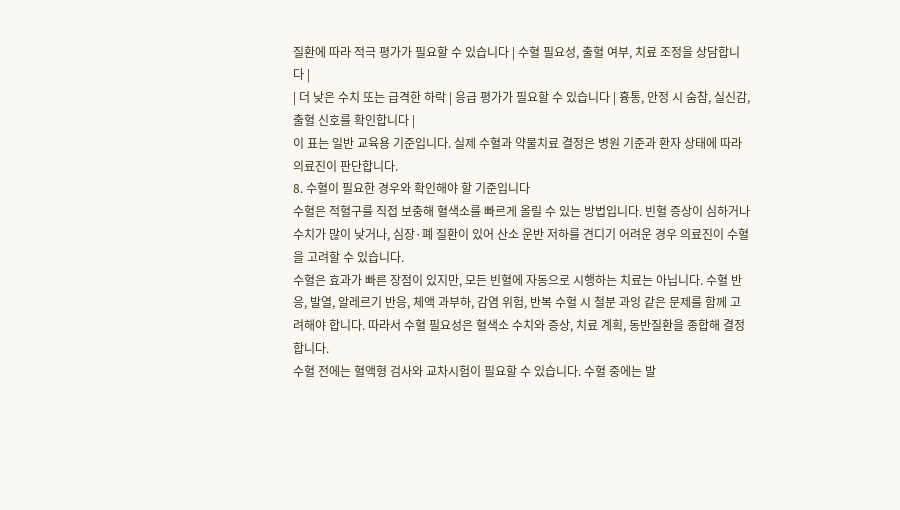질환에 따라 적극 평가가 필요할 수 있습니다 | 수혈 필요성, 출혈 여부, 치료 조정을 상담합니다 |
| 더 낮은 수치 또는 급격한 하락 | 응급 평가가 필요할 수 있습니다 | 흉통, 안정 시 숨참, 실신감, 출혈 신호를 확인합니다 |
이 표는 일반 교육용 기준입니다. 실제 수혈과 약물치료 결정은 병원 기준과 환자 상태에 따라 의료진이 판단합니다.
8. 수혈이 필요한 경우와 확인해야 할 기준입니다
수혈은 적혈구를 직접 보충해 혈색소를 빠르게 올릴 수 있는 방법입니다. 빈혈 증상이 심하거나 수치가 많이 낮거나, 심장·폐 질환이 있어 산소 운반 저하를 견디기 어려운 경우 의료진이 수혈을 고려할 수 있습니다.
수혈은 효과가 빠른 장점이 있지만, 모든 빈혈에 자동으로 시행하는 치료는 아닙니다. 수혈 반응, 발열, 알레르기 반응, 체액 과부하, 감염 위험, 반복 수혈 시 철분 과잉 같은 문제를 함께 고려해야 합니다. 따라서 수혈 필요성은 혈색소 수치와 증상, 치료 계획, 동반질환을 종합해 결정합니다.
수혈 전에는 혈액형 검사와 교차시험이 필요할 수 있습니다. 수혈 중에는 발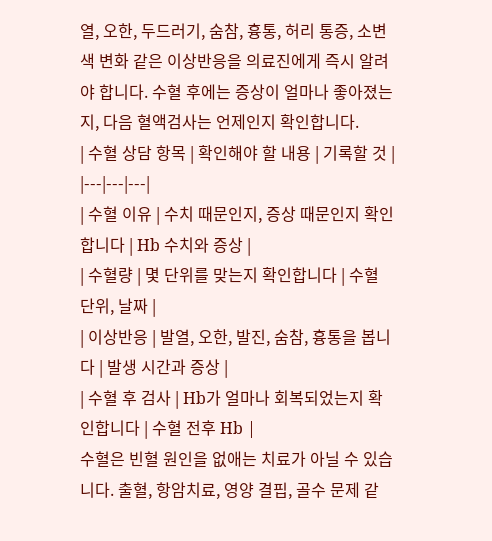열, 오한, 두드러기, 숨참, 흉통, 허리 통증, 소변 색 변화 같은 이상반응을 의료진에게 즉시 알려야 합니다. 수혈 후에는 증상이 얼마나 좋아졌는지, 다음 혈액검사는 언제인지 확인합니다.
| 수혈 상담 항목 | 확인해야 할 내용 | 기록할 것 |
|---|---|---|
| 수혈 이유 | 수치 때문인지, 증상 때문인지 확인합니다 | Hb 수치와 증상 |
| 수혈량 | 몇 단위를 맞는지 확인합니다 | 수혈 단위, 날짜 |
| 이상반응 | 발열, 오한, 발진, 숨참, 흉통을 봅니다 | 발생 시간과 증상 |
| 수혈 후 검사 | Hb가 얼마나 회복되었는지 확인합니다 | 수혈 전후 Hb |
수혈은 빈혈 원인을 없애는 치료가 아닐 수 있습니다. 출혈, 항암치료, 영양 결핍, 골수 문제 같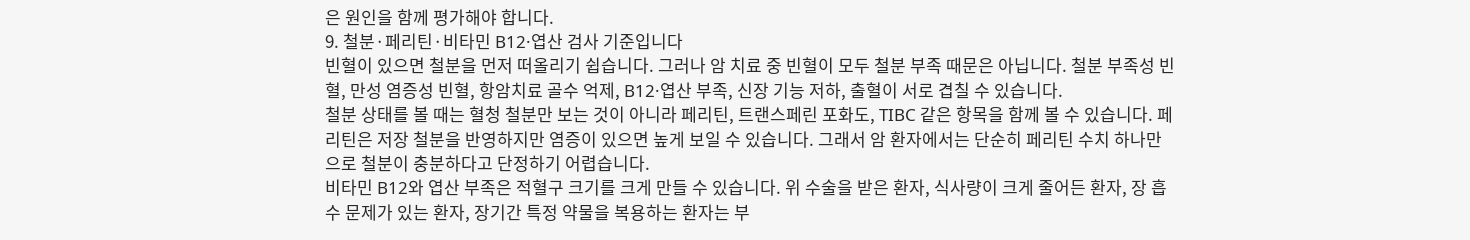은 원인을 함께 평가해야 합니다.
9. 철분·페리틴·비타민 B12·엽산 검사 기준입니다
빈혈이 있으면 철분을 먼저 떠올리기 쉽습니다. 그러나 암 치료 중 빈혈이 모두 철분 부족 때문은 아닙니다. 철분 부족성 빈혈, 만성 염증성 빈혈, 항암치료 골수 억제, B12·엽산 부족, 신장 기능 저하, 출혈이 서로 겹칠 수 있습니다.
철분 상태를 볼 때는 혈청 철분만 보는 것이 아니라 페리틴, 트랜스페린 포화도, TIBC 같은 항목을 함께 볼 수 있습니다. 페리틴은 저장 철분을 반영하지만 염증이 있으면 높게 보일 수 있습니다. 그래서 암 환자에서는 단순히 페리틴 수치 하나만으로 철분이 충분하다고 단정하기 어렵습니다.
비타민 B12와 엽산 부족은 적혈구 크기를 크게 만들 수 있습니다. 위 수술을 받은 환자, 식사량이 크게 줄어든 환자, 장 흡수 문제가 있는 환자, 장기간 특정 약물을 복용하는 환자는 부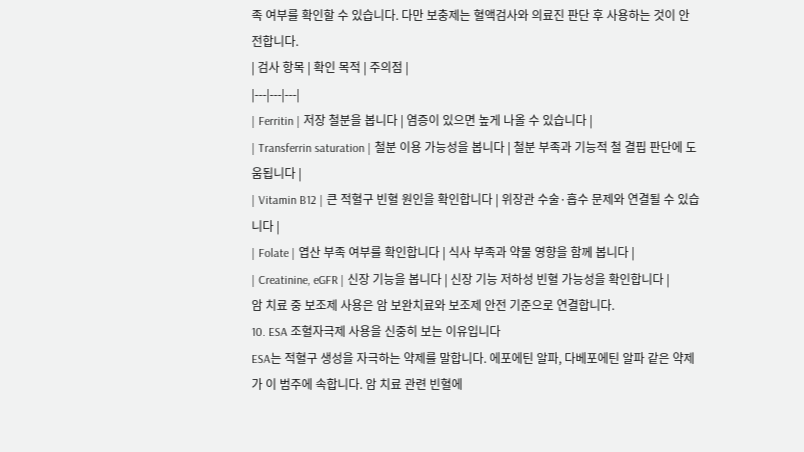족 여부를 확인할 수 있습니다. 다만 보충제는 혈액검사와 의료진 판단 후 사용하는 것이 안전합니다.
| 검사 항목 | 확인 목적 | 주의점 |
|---|---|---|
| Ferritin | 저장 철분을 봅니다 | 염증이 있으면 높게 나올 수 있습니다 |
| Transferrin saturation | 철분 이용 가능성을 봅니다 | 철분 부족과 기능적 철 결핍 판단에 도움됩니다 |
| Vitamin B12 | 큰 적혈구 빈혈 원인을 확인합니다 | 위장관 수술·흡수 문제와 연결될 수 있습니다 |
| Folate | 엽산 부족 여부를 확인합니다 | 식사 부족과 약물 영향을 함께 봅니다 |
| Creatinine, eGFR | 신장 기능을 봅니다 | 신장 기능 저하성 빈혈 가능성을 확인합니다 |
암 치료 중 보조제 사용은 암 보완치료와 보조제 안전 기준으로 연결합니다.
10. ESA 조혈자극제 사용을 신중히 보는 이유입니다
ESA는 적혈구 생성을 자극하는 약제를 말합니다. 에포에틴 알파, 다베포에틴 알파 같은 약제가 이 범주에 속합니다. 암 치료 관련 빈혈에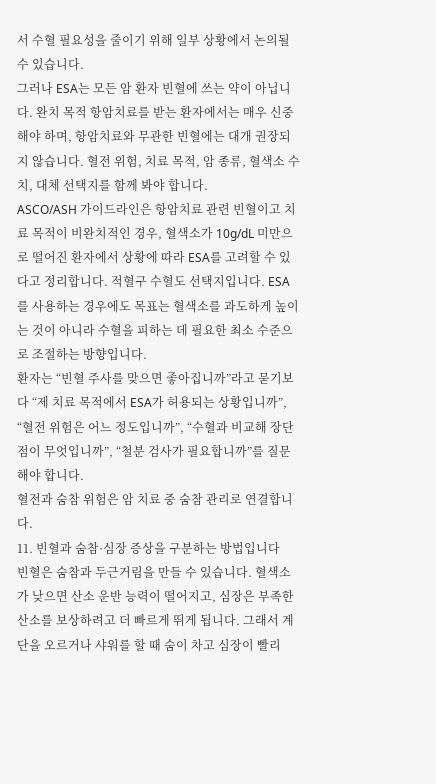서 수혈 필요성을 줄이기 위해 일부 상황에서 논의될 수 있습니다.
그러나 ESA는 모든 암 환자 빈혈에 쓰는 약이 아닙니다. 완치 목적 항암치료를 받는 환자에서는 매우 신중해야 하며, 항암치료와 무관한 빈혈에는 대개 권장되지 않습니다. 혈전 위험, 치료 목적, 암 종류, 혈색소 수치, 대체 선택지를 함께 봐야 합니다.
ASCO/ASH 가이드라인은 항암치료 관련 빈혈이고 치료 목적이 비완치적인 경우, 혈색소가 10g/dL 미만으로 떨어진 환자에서 상황에 따라 ESA를 고려할 수 있다고 정리합니다. 적혈구 수혈도 선택지입니다. ESA를 사용하는 경우에도 목표는 혈색소를 과도하게 높이는 것이 아니라 수혈을 피하는 데 필요한 최소 수준으로 조절하는 방향입니다.
환자는 “빈혈 주사를 맞으면 좋아집니까”라고 묻기보다 “제 치료 목적에서 ESA가 허용되는 상황입니까”, “혈전 위험은 어느 정도입니까”, “수혈과 비교해 장단점이 무엇입니까”, “철분 검사가 필요합니까”를 질문해야 합니다.
혈전과 숨참 위험은 암 치료 중 숨참 관리로 연결합니다.
11. 빈혈과 숨참·심장 증상을 구분하는 방법입니다
빈혈은 숨참과 두근거림을 만들 수 있습니다. 혈색소가 낮으면 산소 운반 능력이 떨어지고, 심장은 부족한 산소를 보상하려고 더 빠르게 뛰게 됩니다. 그래서 계단을 오르거나 샤워를 할 때 숨이 차고 심장이 빨리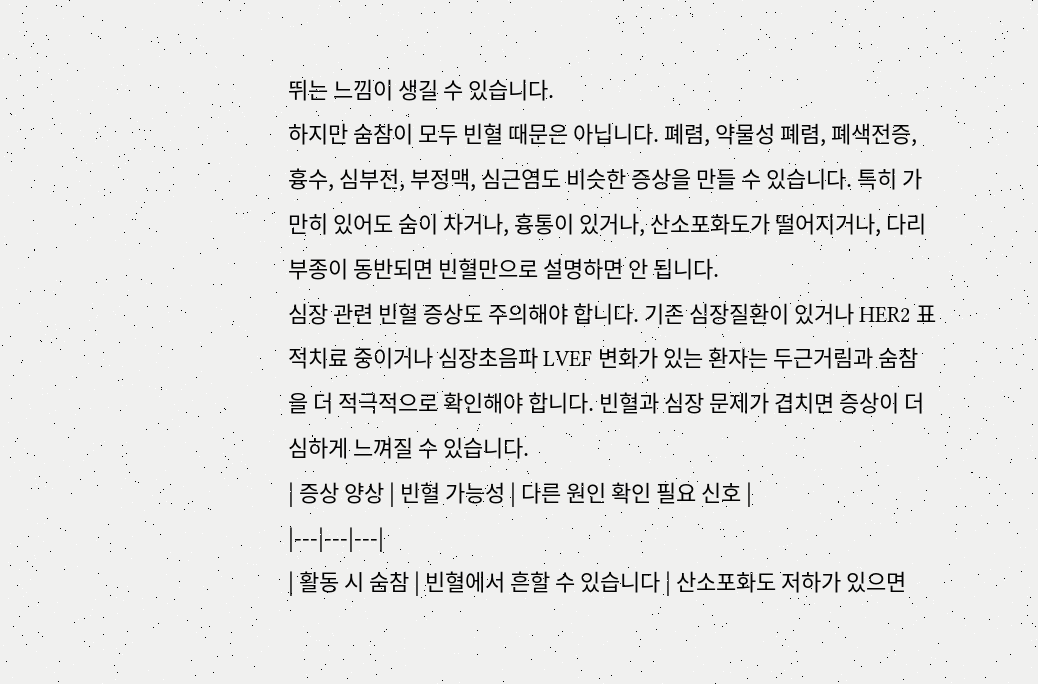뛰는 느낌이 생길 수 있습니다.
하지만 숨참이 모두 빈혈 때문은 아닙니다. 폐렴, 약물성 폐렴, 폐색전증, 흉수, 심부전, 부정맥, 심근염도 비슷한 증상을 만들 수 있습니다. 특히 가만히 있어도 숨이 차거나, 흉통이 있거나, 산소포화도가 떨어지거나, 다리 부종이 동반되면 빈혈만으로 설명하면 안 됩니다.
심장 관련 빈혈 증상도 주의해야 합니다. 기존 심장질환이 있거나 HER2 표적치료 중이거나 심장초음파 LVEF 변화가 있는 환자는 두근거림과 숨참을 더 적극적으로 확인해야 합니다. 빈혈과 심장 문제가 겹치면 증상이 더 심하게 느껴질 수 있습니다.
| 증상 양상 | 빈혈 가능성 | 다른 원인 확인 필요 신호 |
|---|---|---|
| 활동 시 숨참 | 빈혈에서 흔할 수 있습니다 | 산소포화도 저하가 있으면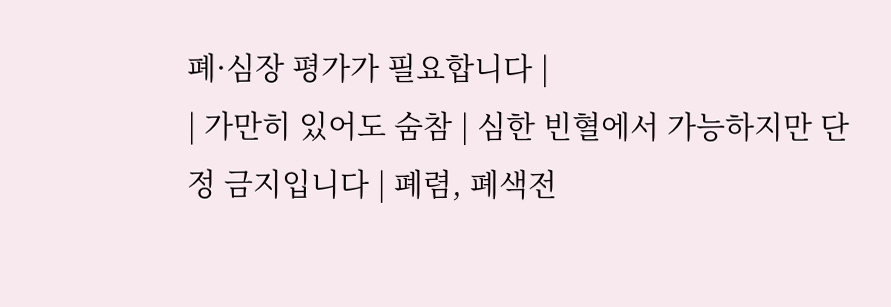폐·심장 평가가 필요합니다 |
| 가만히 있어도 숨참 | 심한 빈혈에서 가능하지만 단정 금지입니다 | 폐렴, 폐색전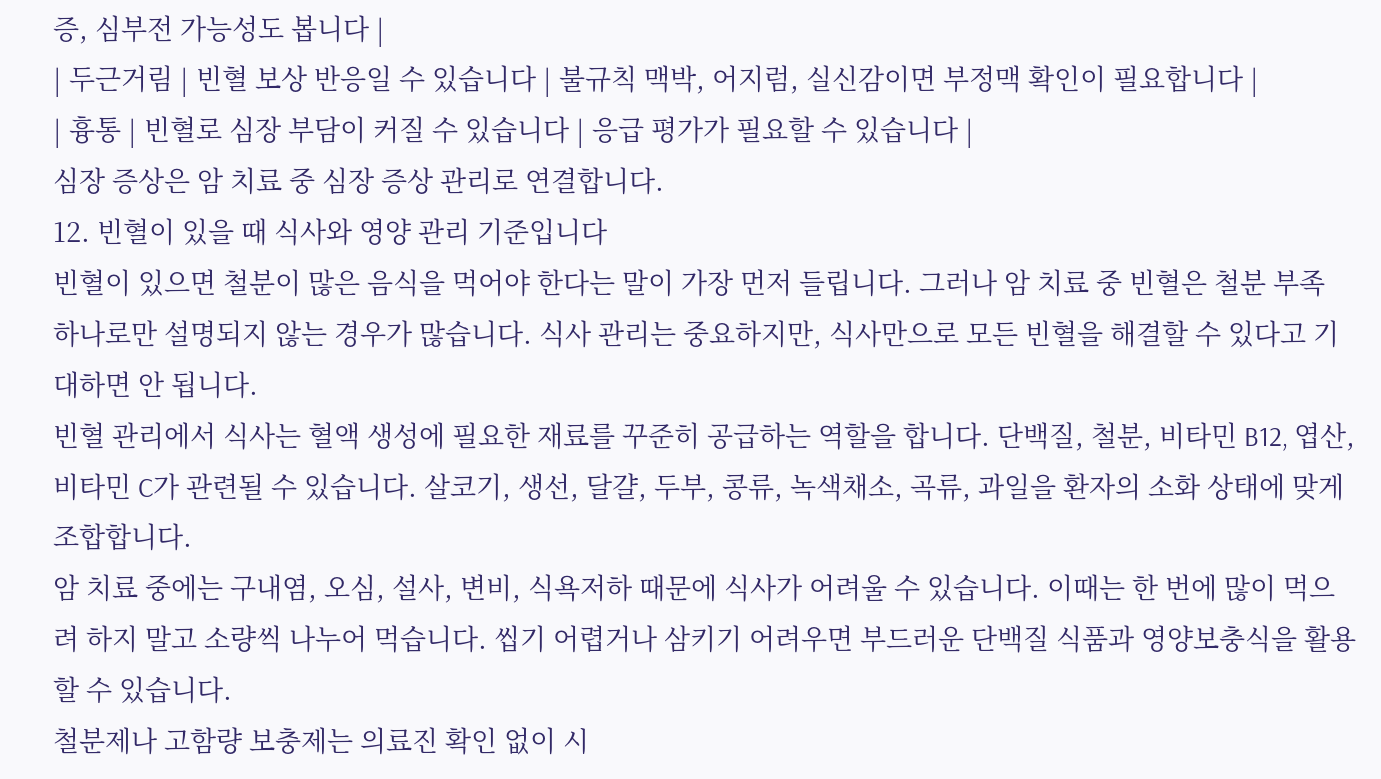증, 심부전 가능성도 봅니다 |
| 두근거림 | 빈혈 보상 반응일 수 있습니다 | 불규칙 맥박, 어지럼, 실신감이면 부정맥 확인이 필요합니다 |
| 흉통 | 빈혈로 심장 부담이 커질 수 있습니다 | 응급 평가가 필요할 수 있습니다 |
심장 증상은 암 치료 중 심장 증상 관리로 연결합니다.
12. 빈혈이 있을 때 식사와 영양 관리 기준입니다
빈혈이 있으면 철분이 많은 음식을 먹어야 한다는 말이 가장 먼저 들립니다. 그러나 암 치료 중 빈혈은 철분 부족 하나로만 설명되지 않는 경우가 많습니다. 식사 관리는 중요하지만, 식사만으로 모든 빈혈을 해결할 수 있다고 기대하면 안 됩니다.
빈혈 관리에서 식사는 혈액 생성에 필요한 재료를 꾸준히 공급하는 역할을 합니다. 단백질, 철분, 비타민 B12, 엽산, 비타민 C가 관련될 수 있습니다. 살코기, 생선, 달걀, 두부, 콩류, 녹색채소, 곡류, 과일을 환자의 소화 상태에 맞게 조합합니다.
암 치료 중에는 구내염, 오심, 설사, 변비, 식욕저하 때문에 식사가 어려울 수 있습니다. 이때는 한 번에 많이 먹으려 하지 말고 소량씩 나누어 먹습니다. 씹기 어렵거나 삼키기 어려우면 부드러운 단백질 식품과 영양보충식을 활용할 수 있습니다.
철분제나 고함량 보충제는 의료진 확인 없이 시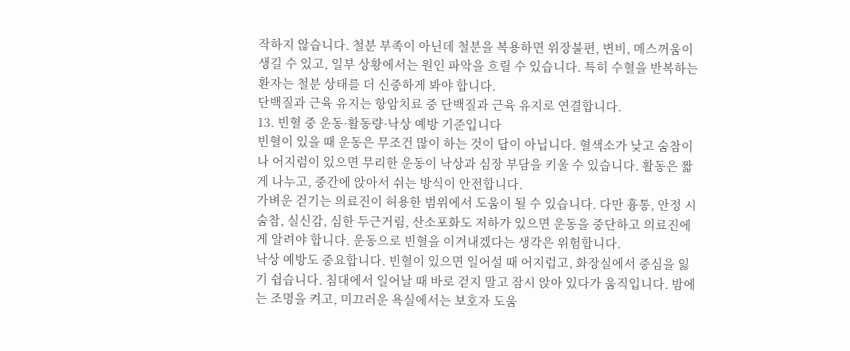작하지 않습니다. 철분 부족이 아닌데 철분을 복용하면 위장불편, 변비, 메스꺼움이 생길 수 있고, 일부 상황에서는 원인 파악을 흐릴 수 있습니다. 특히 수혈을 반복하는 환자는 철분 상태를 더 신중하게 봐야 합니다.
단백질과 근육 유지는 항암치료 중 단백질과 근육 유지로 연결합니다.
13. 빈혈 중 운동·활동량·낙상 예방 기준입니다
빈혈이 있을 때 운동은 무조건 많이 하는 것이 답이 아닙니다. 혈색소가 낮고 숨참이나 어지럼이 있으면 무리한 운동이 낙상과 심장 부담을 키울 수 있습니다. 활동은 짧게 나누고, 중간에 앉아서 쉬는 방식이 안전합니다.
가벼운 걷기는 의료진이 허용한 범위에서 도움이 될 수 있습니다. 다만 흉통, 안정 시 숨참, 실신감, 심한 두근거림, 산소포화도 저하가 있으면 운동을 중단하고 의료진에게 알려야 합니다. 운동으로 빈혈을 이겨내겠다는 생각은 위험합니다.
낙상 예방도 중요합니다. 빈혈이 있으면 일어설 때 어지럽고, 화장실에서 중심을 잃기 쉽습니다. 침대에서 일어날 때 바로 걷지 말고 잠시 앉아 있다가 움직입니다. 밤에는 조명을 켜고, 미끄러운 욕실에서는 보호자 도움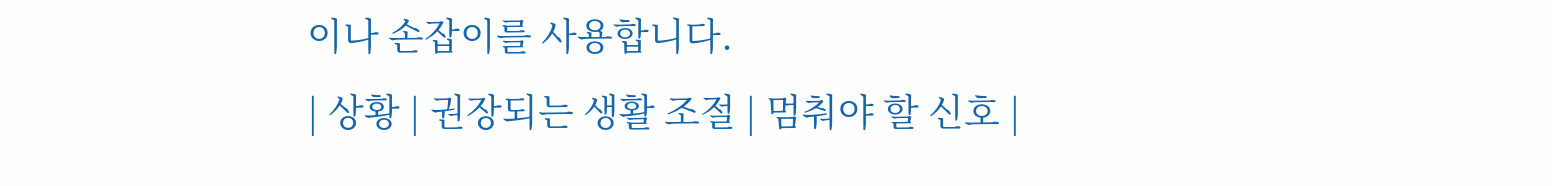이나 손잡이를 사용합니다.
| 상황 | 권장되는 생활 조절 | 멈춰야 할 신호 |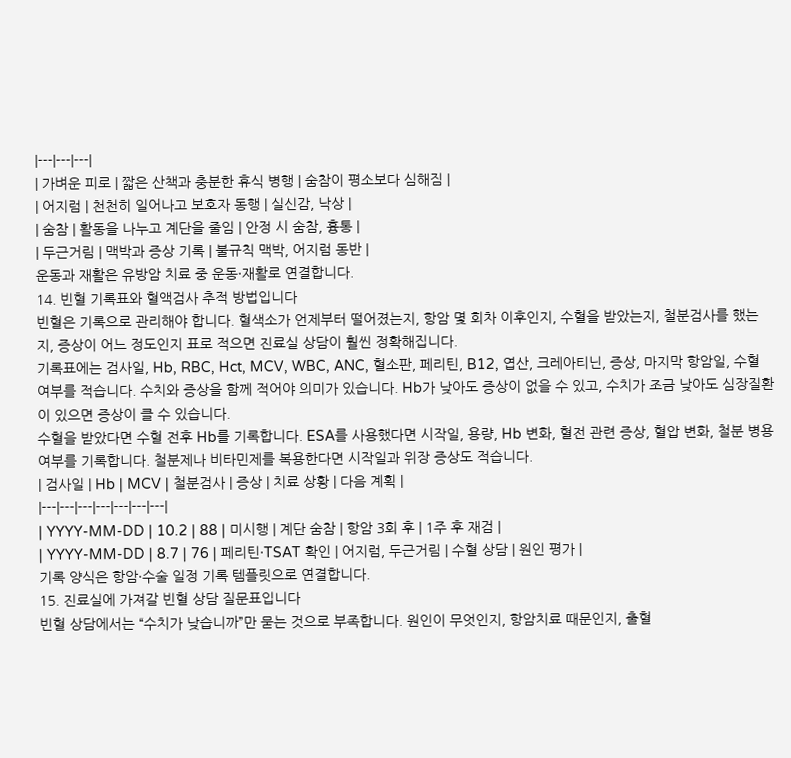|---|---|---|
| 가벼운 피로 | 짧은 산책과 충분한 휴식 병행 | 숨참이 평소보다 심해짐 |
| 어지럼 | 천천히 일어나고 보호자 동행 | 실신감, 낙상 |
| 숨참 | 활동을 나누고 계단을 줄임 | 안정 시 숨참, 흉통 |
| 두근거림 | 맥박과 증상 기록 | 불규칙 맥박, 어지럼 동반 |
운동과 재활은 유방암 치료 중 운동·재활로 연결합니다.
14. 빈혈 기록표와 혈액검사 추적 방법입니다
빈혈은 기록으로 관리해야 합니다. 혈색소가 언제부터 떨어졌는지, 항암 몇 회차 이후인지, 수혈을 받았는지, 철분검사를 했는지, 증상이 어느 정도인지 표로 적으면 진료실 상담이 훨씬 정확해집니다.
기록표에는 검사일, Hb, RBC, Hct, MCV, WBC, ANC, 혈소판, 페리틴, B12, 엽산, 크레아티닌, 증상, 마지막 항암일, 수혈 여부를 적습니다. 수치와 증상을 함께 적어야 의미가 있습니다. Hb가 낮아도 증상이 없을 수 있고, 수치가 조금 낮아도 심장질환이 있으면 증상이 클 수 있습니다.
수혈을 받았다면 수혈 전후 Hb를 기록합니다. ESA를 사용했다면 시작일, 용량, Hb 변화, 혈전 관련 증상, 혈압 변화, 철분 병용 여부를 기록합니다. 철분제나 비타민제를 복용한다면 시작일과 위장 증상도 적습니다.
| 검사일 | Hb | MCV | 철분검사 | 증상 | 치료 상황 | 다음 계획 |
|---|---|---|---|---|---|---|
| YYYY-MM-DD | 10.2 | 88 | 미시행 | 계단 숨참 | 항암 3회 후 | 1주 후 재검 |
| YYYY-MM-DD | 8.7 | 76 | 페리틴·TSAT 확인 | 어지럼, 두근거림 | 수혈 상담 | 원인 평가 |
기록 양식은 항암·수술 일정 기록 템플릿으로 연결합니다.
15. 진료실에 가져갈 빈혈 상담 질문표입니다
빈혈 상담에서는 “수치가 낮습니까”만 묻는 것으로 부족합니다. 원인이 무엇인지, 항암치료 때문인지, 출혈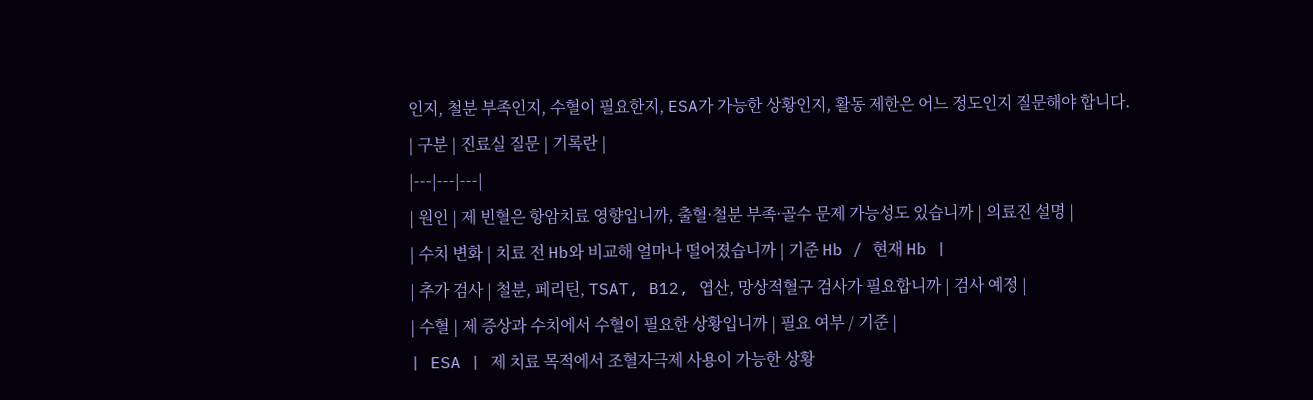인지, 철분 부족인지, 수혈이 필요한지, ESA가 가능한 상황인지, 활동 제한은 어느 정도인지 질문해야 합니다.
| 구분 | 진료실 질문 | 기록란 |
|---|---|---|
| 원인 | 제 빈혈은 항암치료 영향입니까, 출혈·철분 부족·골수 문제 가능성도 있습니까 | 의료진 설명 |
| 수치 변화 | 치료 전 Hb와 비교해 얼마나 떨어졌습니까 | 기준 Hb / 현재 Hb |
| 추가 검사 | 철분, 페리틴, TSAT, B12, 엽산, 망상적혈구 검사가 필요합니까 | 검사 예정 |
| 수혈 | 제 증상과 수치에서 수혈이 필요한 상황입니까 | 필요 여부 / 기준 |
| ESA | 제 치료 목적에서 조혈자극제 사용이 가능한 상황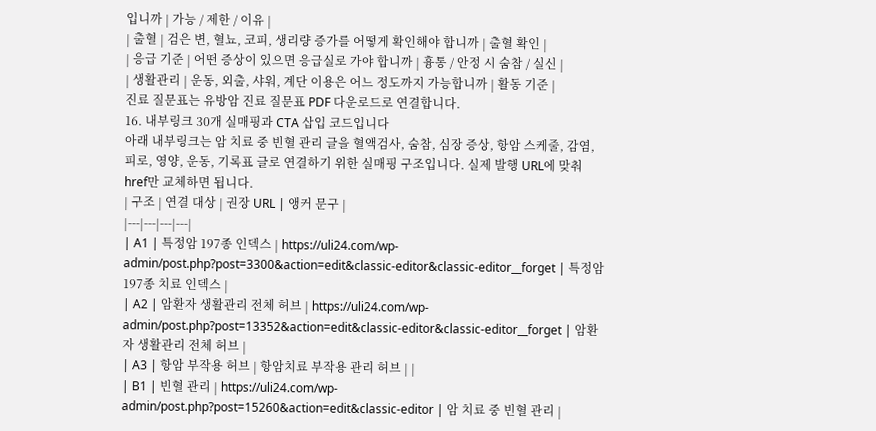입니까 | 가능 / 제한 / 이유 |
| 출혈 | 검은 변, 혈뇨, 코피, 생리량 증가를 어떻게 확인해야 합니까 | 출혈 확인 |
| 응급 기준 | 어떤 증상이 있으면 응급실로 가야 합니까 | 흉통 / 안정 시 숨참 / 실신 |
| 생활관리 | 운동, 외출, 샤워, 계단 이용은 어느 정도까지 가능합니까 | 활동 기준 |
진료 질문표는 유방암 진료 질문표 PDF 다운로드로 연결합니다.
16. 내부링크 30개 실매핑과 CTA 삽입 코드입니다
아래 내부링크는 암 치료 중 빈혈 관리 글을 혈액검사, 숨참, 심장 증상, 항암 스케줄, 감염, 피로, 영양, 운동, 기록표 글로 연결하기 위한 실매핑 구조입니다. 실제 발행 URL에 맞춰 href만 교체하면 됩니다.
| 구조 | 연결 대상 | 권장 URL | 앵커 문구 |
|---|---|---|---|
| A1 | 특정암 197종 인덱스 | https://uli24.com/wp-admin/post.php?post=3300&action=edit&classic-editor&classic-editor__forget | 특정암 197종 치료 인덱스 |
| A2 | 암환자 생활관리 전체 허브 | https://uli24.com/wp-admin/post.php?post=13352&action=edit&classic-editor&classic-editor__forget | 암환자 생활관리 전체 허브 |
| A3 | 항암 부작용 허브 | 항암치료 부작용 관리 허브 | |
| B1 | 빈혈 관리 | https://uli24.com/wp-admin/post.php?post=15260&action=edit&classic-editor | 암 치료 중 빈혈 관리 |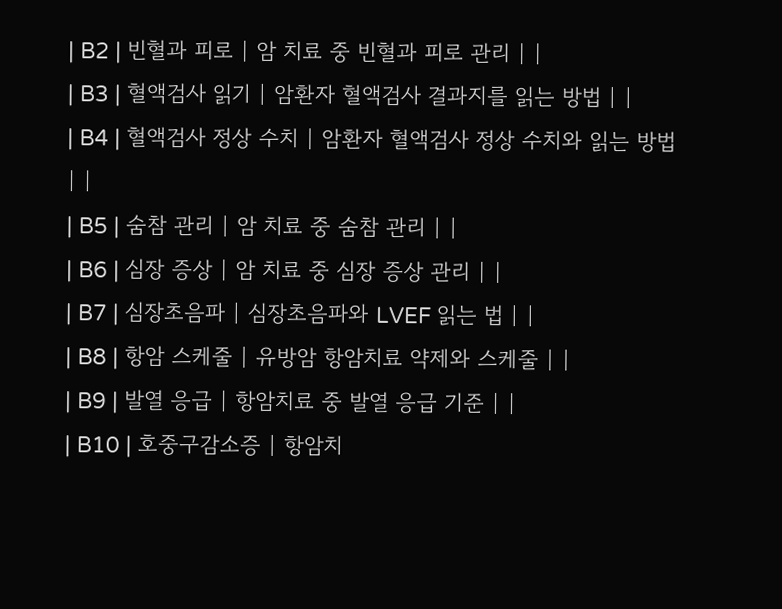| B2 | 빈혈과 피로 | 암 치료 중 빈혈과 피로 관리 | |
| B3 | 혈액검사 읽기 | 암환자 혈액검사 결과지를 읽는 방법 | |
| B4 | 혈액검사 정상 수치 | 암환자 혈액검사 정상 수치와 읽는 방법 | |
| B5 | 숨참 관리 | 암 치료 중 숨참 관리 | |
| B6 | 심장 증상 | 암 치료 중 심장 증상 관리 | |
| B7 | 심장초음파 | 심장초음파와 LVEF 읽는 법 | |
| B8 | 항암 스케줄 | 유방암 항암치료 약제와 스케줄 | |
| B9 | 발열 응급 | 항암치료 중 발열 응급 기준 | |
| B10 | 호중구감소증 | 항암치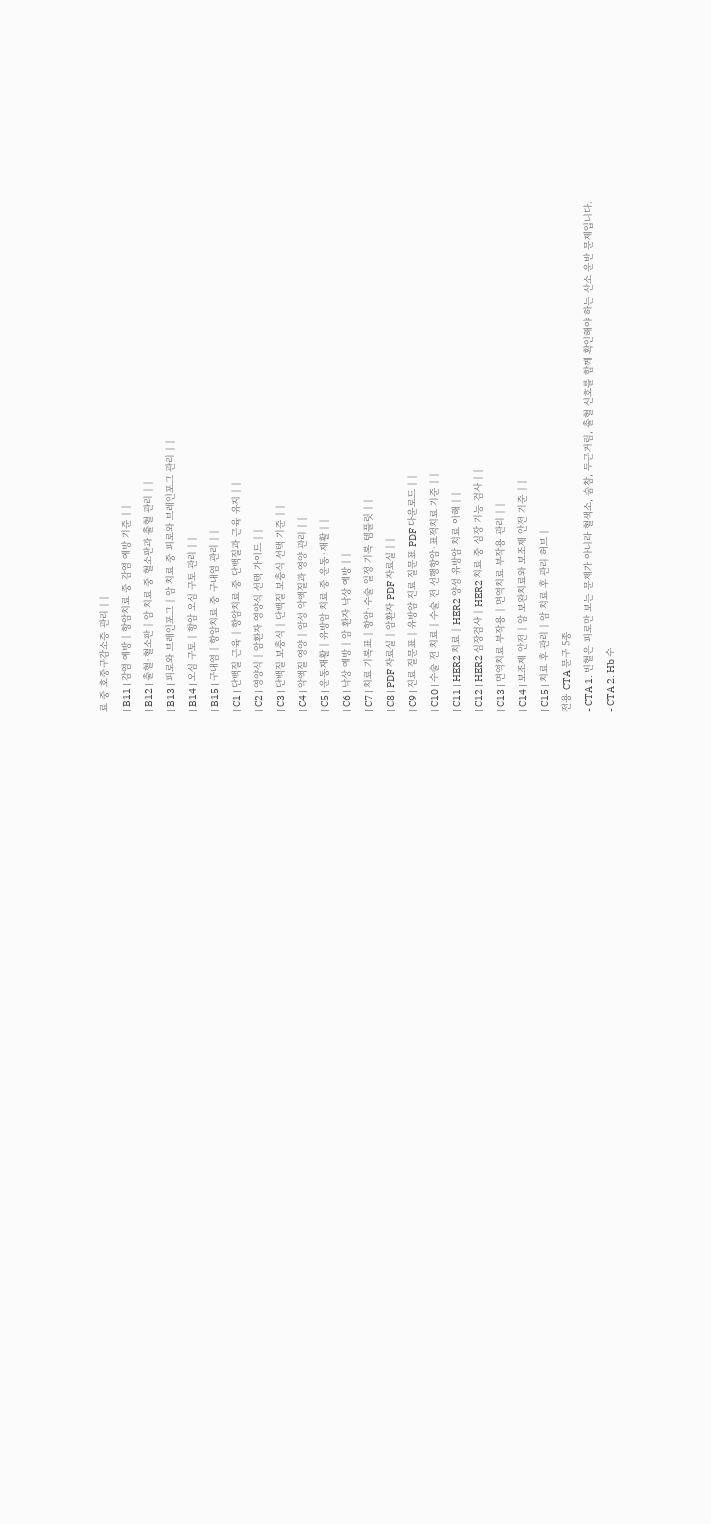료 중 호중구감소증 관리 | |
| B11 | 감염 예방 | 항암치료 중 감염 예방 기준 | |
| B12 | 출혈·혈소판 | 암 치료 중 혈소판과 출혈 관리 | |
| B13 | 피로와 브레인포그 | 암 치료 중 피로와 브레인포그 관리 | |
| B14 | 오심 구토 | 항암 오심 구토 관리 | |
| B15 | 구내염 | 항암치료 중 구내염 관리 | |
| C1 | 단백질 근육 | 항암치료 중 단백질과 근육 유지 | |
| C2 | 영양식 | 암환자 영양식 선택 가이드 | |
| C3 | 단백질 보충식 | 단백질 보충식 선택 기준 | |
| C4 | 악액질 영양 | 암성 악액질과 영양 관리 | |
| C5 | 운동재활 | 유방암 치료 중 운동·재활 | |
| C6 | 낙상 예방 | 암 환자 낙상 예방 | |
| C7 | 치료 기록표 | 항암·수술 일정 기록 템플릿 | |
| C8 | PDF 자료실 | 암환자 PDF 자료실 | |
| C9 | 진료 질문표 | 유방암 진료 질문표 PDF 다운로드 | |
| C10 | 수술 전 치료 | 수술 전 선행항암·표적치료 기준 | |
| C11 | HER2 치료 | HER2 양성 유방암 치료 이해 | |
| C12 | HER2 심장검사 | HER2 치료 중 심장 기능 검사 | |
| C13 | 면역치료 부작용 | 면역치료 부작용 관리 | |
| C14 | 보조제 안전 | 암 보완치료와 보조제 안전 기준 | |
| C15 | 치료 후 관리 | 암 치료 후 관리 허브 |
전용 CTA 문구 5종
- CTA 1. 빈혈은 피로만 보는 문제가 아니라 혈색소, 숨참, 두근거림, 출혈 신호를 함께 확인해야 하는 산소 운반 문제입니다.
- CTA 2. Hb 수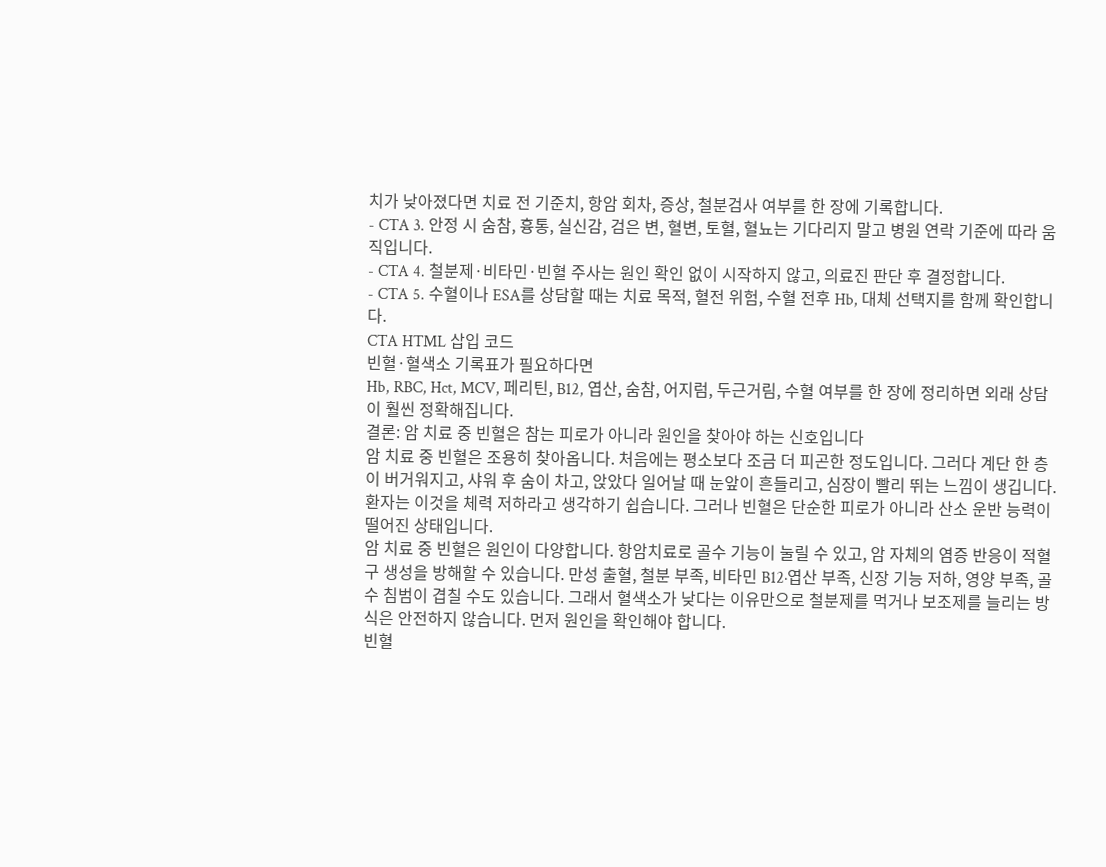치가 낮아졌다면 치료 전 기준치, 항암 회차, 증상, 철분검사 여부를 한 장에 기록합니다.
- CTA 3. 안정 시 숨참, 흉통, 실신감, 검은 변, 혈변, 토혈, 혈뇨는 기다리지 말고 병원 연락 기준에 따라 움직입니다.
- CTA 4. 철분제·비타민·빈혈 주사는 원인 확인 없이 시작하지 않고, 의료진 판단 후 결정합니다.
- CTA 5. 수혈이나 ESA를 상담할 때는 치료 목적, 혈전 위험, 수혈 전후 Hb, 대체 선택지를 함께 확인합니다.
CTA HTML 삽입 코드
빈혈·혈색소 기록표가 필요하다면
Hb, RBC, Hct, MCV, 페리틴, B12, 엽산, 숨참, 어지럼, 두근거림, 수혈 여부를 한 장에 정리하면 외래 상담이 훨씬 정확해집니다.
결론: 암 치료 중 빈혈은 참는 피로가 아니라 원인을 찾아야 하는 신호입니다
암 치료 중 빈혈은 조용히 찾아옵니다. 처음에는 평소보다 조금 더 피곤한 정도입니다. 그러다 계단 한 층이 버거워지고, 샤워 후 숨이 차고, 앉았다 일어날 때 눈앞이 흔들리고, 심장이 빨리 뛰는 느낌이 생깁니다. 환자는 이것을 체력 저하라고 생각하기 쉽습니다. 그러나 빈혈은 단순한 피로가 아니라 산소 운반 능력이 떨어진 상태입니다.
암 치료 중 빈혈은 원인이 다양합니다. 항암치료로 골수 기능이 눌릴 수 있고, 암 자체의 염증 반응이 적혈구 생성을 방해할 수 있습니다. 만성 출혈, 철분 부족, 비타민 B12·엽산 부족, 신장 기능 저하, 영양 부족, 골수 침범이 겹칠 수도 있습니다. 그래서 혈색소가 낮다는 이유만으로 철분제를 먹거나 보조제를 늘리는 방식은 안전하지 않습니다. 먼저 원인을 확인해야 합니다.
빈혈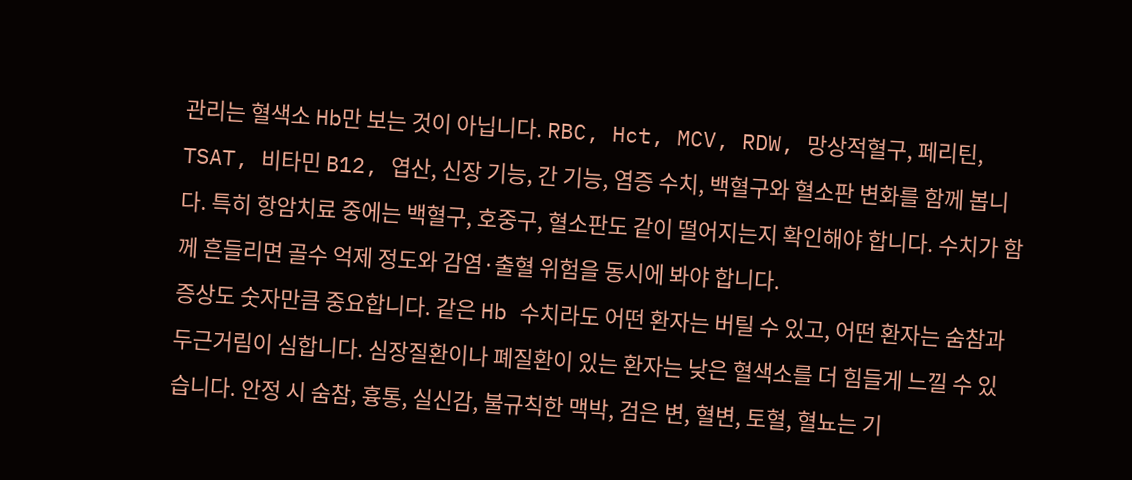관리는 혈색소 Hb만 보는 것이 아닙니다. RBC, Hct, MCV, RDW, 망상적혈구, 페리틴, TSAT, 비타민 B12, 엽산, 신장 기능, 간 기능, 염증 수치, 백혈구와 혈소판 변화를 함께 봅니다. 특히 항암치료 중에는 백혈구, 호중구, 혈소판도 같이 떨어지는지 확인해야 합니다. 수치가 함께 흔들리면 골수 억제 정도와 감염·출혈 위험을 동시에 봐야 합니다.
증상도 숫자만큼 중요합니다. 같은 Hb 수치라도 어떤 환자는 버틸 수 있고, 어떤 환자는 숨참과 두근거림이 심합니다. 심장질환이나 폐질환이 있는 환자는 낮은 혈색소를 더 힘들게 느낄 수 있습니다. 안정 시 숨참, 흉통, 실신감, 불규칙한 맥박, 검은 변, 혈변, 토혈, 혈뇨는 기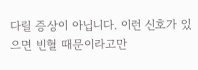다릴 증상이 아닙니다. 이런 신호가 있으면 빈혈 때문이라고만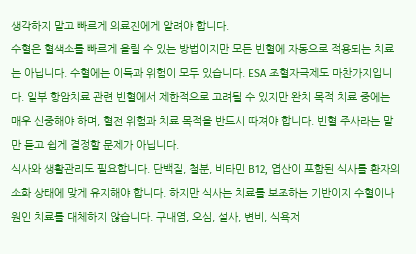생각하지 말고 빠르게 의료진에게 알려야 합니다.
수혈은 혈색소를 빠르게 올릴 수 있는 방법이지만 모든 빈혈에 자동으로 적용되는 치료는 아닙니다. 수혈에는 이득과 위험이 모두 있습니다. ESA 조혈자극제도 마찬가지입니다. 일부 항암치료 관련 빈혈에서 제한적으로 고려될 수 있지만 완치 목적 치료 중에는 매우 신중해야 하며, 혈전 위험과 치료 목적을 반드시 따져야 합니다. 빈혈 주사라는 말만 듣고 쉽게 결정할 문제가 아닙니다.
식사와 생활관리도 필요합니다. 단백질, 철분, 비타민 B12, 엽산이 포함된 식사를 환자의 소화 상태에 맞게 유지해야 합니다. 하지만 식사는 치료를 보조하는 기반이지 수혈이나 원인 치료를 대체하지 않습니다. 구내염, 오심, 설사, 변비, 식욕저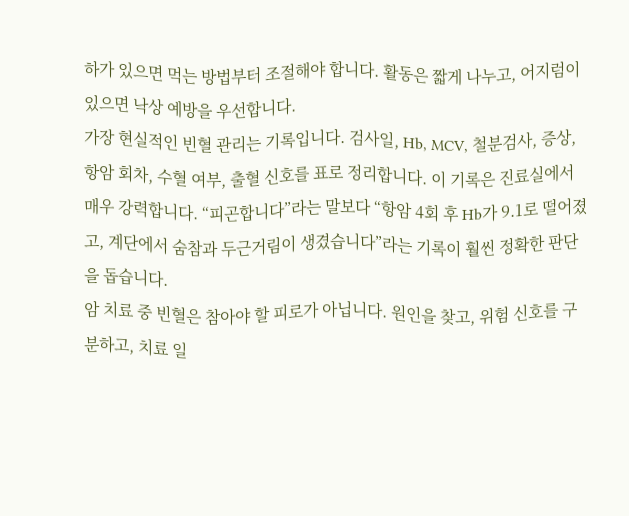하가 있으면 먹는 방법부터 조절해야 합니다. 활동은 짧게 나누고, 어지럼이 있으면 낙상 예방을 우선합니다.
가장 현실적인 빈혈 관리는 기록입니다. 검사일, Hb, MCV, 철분검사, 증상, 항암 회차, 수혈 여부, 출혈 신호를 표로 정리합니다. 이 기록은 진료실에서 매우 강력합니다. “피곤합니다”라는 말보다 “항암 4회 후 Hb가 9.1로 떨어졌고, 계단에서 숨참과 두근거림이 생겼습니다”라는 기록이 훨씬 정확한 판단을 돕습니다.
암 치료 중 빈혈은 참아야 할 피로가 아닙니다. 원인을 찾고, 위험 신호를 구분하고, 치료 일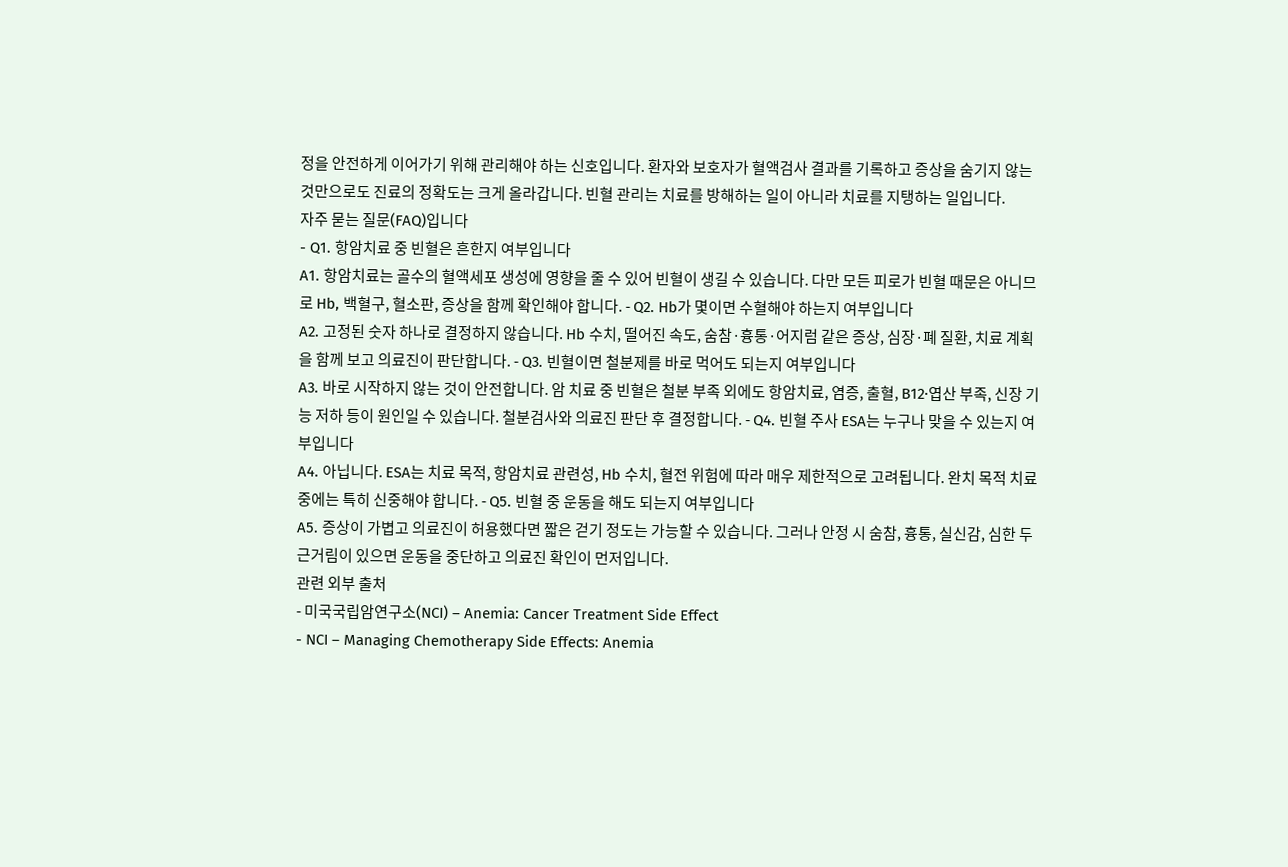정을 안전하게 이어가기 위해 관리해야 하는 신호입니다. 환자와 보호자가 혈액검사 결과를 기록하고 증상을 숨기지 않는 것만으로도 진료의 정확도는 크게 올라갑니다. 빈혈 관리는 치료를 방해하는 일이 아니라 치료를 지탱하는 일입니다.
자주 묻는 질문(FAQ)입니다
- Q1. 항암치료 중 빈혈은 흔한지 여부입니다
A1. 항암치료는 골수의 혈액세포 생성에 영향을 줄 수 있어 빈혈이 생길 수 있습니다. 다만 모든 피로가 빈혈 때문은 아니므로 Hb, 백혈구, 혈소판, 증상을 함께 확인해야 합니다. - Q2. Hb가 몇이면 수혈해야 하는지 여부입니다
A2. 고정된 숫자 하나로 결정하지 않습니다. Hb 수치, 떨어진 속도, 숨참·흉통·어지럼 같은 증상, 심장·폐 질환, 치료 계획을 함께 보고 의료진이 판단합니다. - Q3. 빈혈이면 철분제를 바로 먹어도 되는지 여부입니다
A3. 바로 시작하지 않는 것이 안전합니다. 암 치료 중 빈혈은 철분 부족 외에도 항암치료, 염증, 출혈, B12·엽산 부족, 신장 기능 저하 등이 원인일 수 있습니다. 철분검사와 의료진 판단 후 결정합니다. - Q4. 빈혈 주사 ESA는 누구나 맞을 수 있는지 여부입니다
A4. 아닙니다. ESA는 치료 목적, 항암치료 관련성, Hb 수치, 혈전 위험에 따라 매우 제한적으로 고려됩니다. 완치 목적 치료 중에는 특히 신중해야 합니다. - Q5. 빈혈 중 운동을 해도 되는지 여부입니다
A5. 증상이 가볍고 의료진이 허용했다면 짧은 걷기 정도는 가능할 수 있습니다. 그러나 안정 시 숨참, 흉통, 실신감, 심한 두근거림이 있으면 운동을 중단하고 의료진 확인이 먼저입니다.
관련 외부 출처
- 미국국립암연구소(NCI) – Anemia: Cancer Treatment Side Effect
- NCI – Managing Chemotherapy Side Effects: Anemia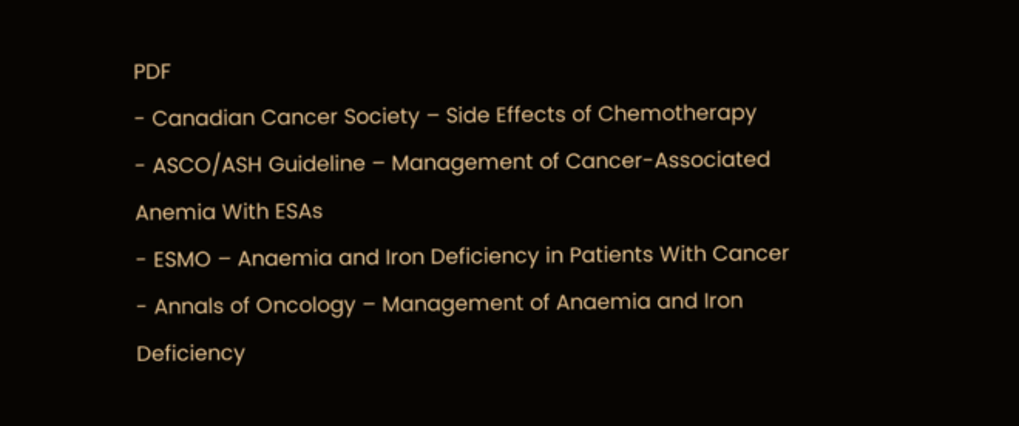PDF
- Canadian Cancer Society – Side Effects of Chemotherapy
- ASCO/ASH Guideline – Management of Cancer-Associated Anemia With ESAs
- ESMO – Anaemia and Iron Deficiency in Patients With Cancer
- Annals of Oncology – Management of Anaemia and Iron Deficiency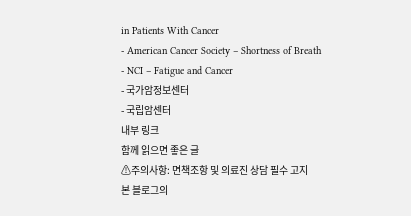in Patients With Cancer
- American Cancer Society – Shortness of Breath
- NCI – Fatigue and Cancer
- 국가암정보센터
- 국립암센터
내부 링크
함께 읽으면 좋은 글
⚠주의사항: 면책조항 및 의료진 상담 필수 고지
본 블로그의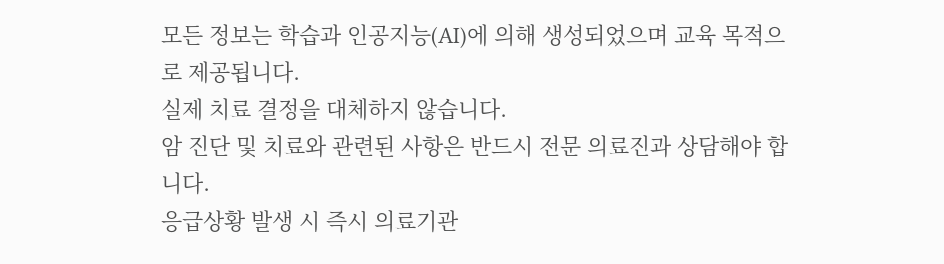모든 정보는 학습과 인공지능(AI)에 의해 생성되었으며 교육 목적으로 제공됩니다.
실제 치료 결정을 대체하지 않습니다.
암 진단 및 치료와 관련된 사항은 반드시 전문 의료진과 상담해야 합니다.
응급상황 발생 시 즉시 의료기관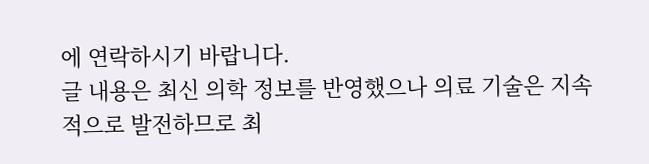에 연락하시기 바랍니다.
글 내용은 최신 의학 정보를 반영했으나 의료 기술은 지속적으로 발전하므로 최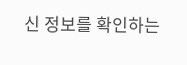신 정보를 확인하는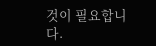것이 필요합니다.